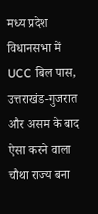मध्य प्रदेश विधानसभा में UCC बिल पास, उत्तराखंड-गुजरात और असम के बाद ऐसा करने वाला चौथा राज्य बना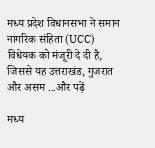मध्य प्रदेश विधानसभा ने समान नागरिक संहिता (UCC) विधेयक को मंजूरी दे दी है, जिससे यह उत्तराखंड, गुजरात और असम ...और पढ़ें

मध्य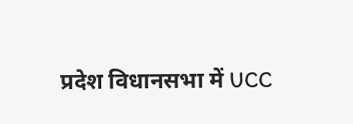प्रदेश विधानसभा में UCC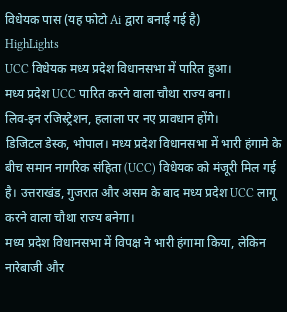विधेयक पास (यह फोटो Ai द्वारा बनाई गई है)
HighLights
UCC विधेयक मध्य प्रदेश विधानसभा में पारित हुआ।
मध्य प्रदेश UCC पारित करने वाला चौथा राज्य बना।
लिव-इन रजिस्ट्रेशन, हलाला पर नए प्रावधान होंगे।
डिजिटल डेस्क, भोपाल। मध्य प्रदेश विधानसभा में भारी हंगामे के बीच समान नागरिक संहिता (UCC) विधेयक को मंजूरी मिल गई है। उत्तराखंड, गुजरात और असम के बाद मध्य प्रदेश UCC लागू करने वाला चौथा राज्य बनेगा।
मध्य प्रदेश विधानसभा में विपक्ष ने भारी हंगामा किया, लेकिन नारेबाजी और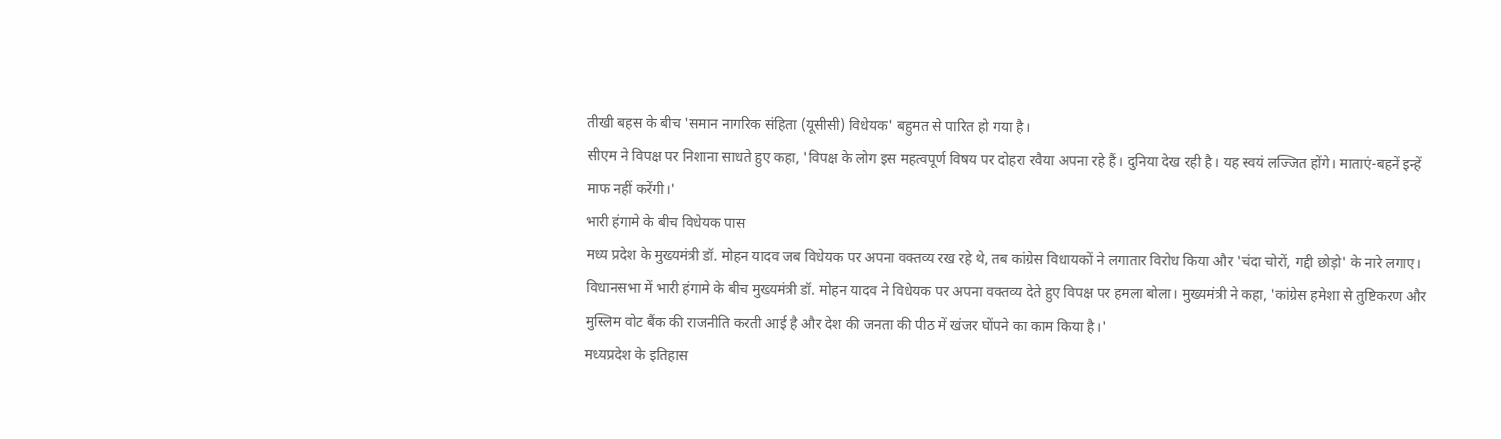तीखी बहस के बीच 'समान नागरिक संहिता (यूसीसी) विधेयक' बहुमत से पारित हो गया है।
सीएम ने विपक्ष पर निशाना साधते हुए कहा, 'विपक्ष के लोग इस महत्वपूर्ण विषय पर दोहरा रवैया अपना रहे हैं। दुनिया देख रही है। यह स्वयं लज्जित होंगे। माताएं-बहनें इन्हें माफ नहीं करेंगी।'
भारी हंगामे के बीच विधेयक पास
मध्य प्रदेश के मुख्यमंत्री डॉ. मोहन यादव जब विधेयक पर अपना वक्तव्य रख रहे थे, तब कांग्रेस विधायकों ने लगातार विरोध किया और 'चंदा चोरों, गद्दी छोड़ो' के नारे लगाए।
विधानसभा में भारी हंगामे के बीच मुख्यमंत्री डॉ. मोहन यादव ने विधेयक पर अपना वक्तव्य देते हुए विपक्ष पर हमला बोला। मुख्यमंत्री ने कहा, 'कांग्रेस हमेशा से तुष्टिकरण और मुस्लिम वोट बैंक की राजनीति करती आई है और देश की जनता की पीठ में खंजर घोंपने का काम किया है।'
मध्यप्रदेश के इतिहास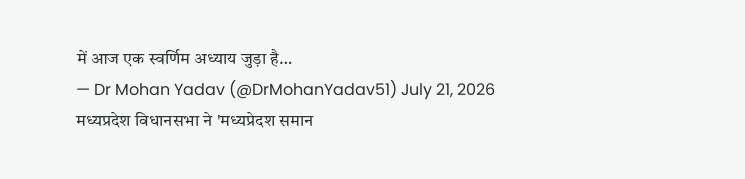में आज एक स्वर्णिम अध्याय जुड़ा है…
— Dr Mohan Yadav (@DrMohanYadav51) July 21, 2026
मध्यप्रदेश विधानसभा ने 'मध्यप्रेदश समान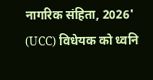नागरिक संहिता, 2026' (UCC) विधेयक को ध्वनि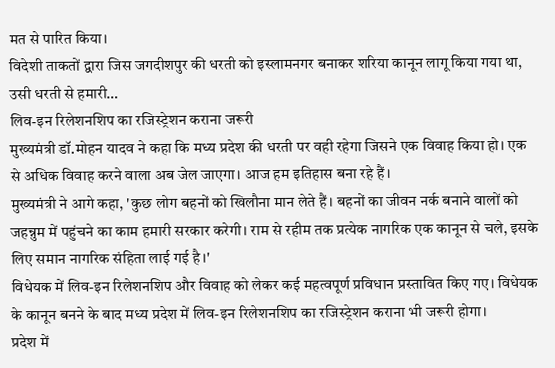मत से पारित किया।
विदेशी ताकतों द्वारा जिस जगदीशपुर की धरती को इस्लामनगर बनाकर शरिया कानून लागू किया गया था, उसी धरती से हमारी…
लिव-इन रिलेशनशिप का रजिस्ट्रेशन कराना जरूरी
मुख्यमंत्री डॉ.मोहन यादव ने कहा कि मध्य प्रदेश की धरती पर वही रहेगा जिसने एक विवाह किया हो। एक से अधिक विवाह करने वाला अब जेल जाएगा। आज हम इतिहास बना रहे हैं।
मुख्यमंत्री ने आगे कहा, 'कुछ लोग बहनों को खिलौना मान लेते हैं। बहनों का जीवन नर्क बनाने वालों को जहन्नुम में पहुंचने का काम हमारी सरकार करेगी। राम से रहीम तक प्रत्येक नागरिक एक कानून से चले, इसके लिए समान नागरिक संहिता लाई गई है।'
विधेयक में लिव-इन रिलेशनशिप और विवाह को लेकर कई महत्वपूर्ण प्रविधान प्रस्तावित किए गए। विधेयक के कानून बनने के बाद मध्य प्रदेश में लिव-इन रिलेशनशिप का रजिस्ट्रेशन कराना भी जरूरी होगा।
प्रदेश में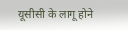यूसीसी के लागू होने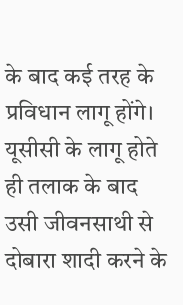के बाद कई तरह के प्रविधान लागू होंगे। यूसीसी के लागू होते ही तलाक के बाद उसी जीवनसाथी से दोबारा शादी करने के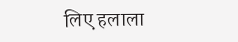लिए हलाला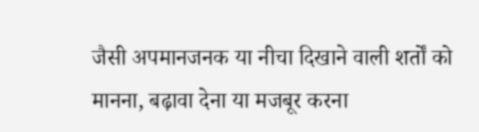जैसी अपमानजनक या नीचा दिखाने वाली शर्तों को मानना, बढ़ावा देना या मजबूर करना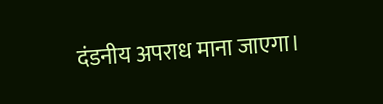दंडनीय अपराध माना जाएगा।